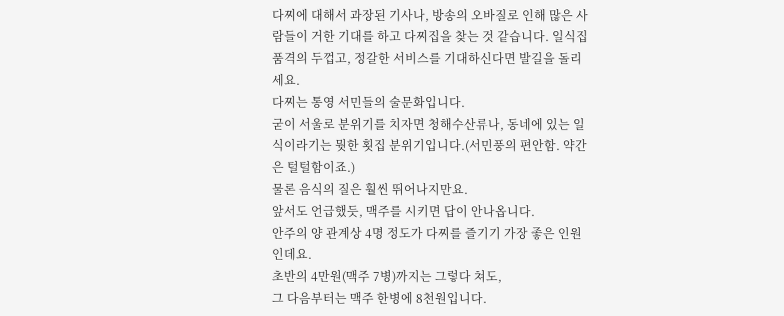다찌에 대해서 과장된 기사나, 방송의 오바질로 인해 많은 사람들이 거한 기대를 하고 다찌집을 찾는 것 같습니다. 일식집 품격의 두껍고, 정갈한 서비스를 기대하신다면 발길을 돌리세요.
다찌는 통영 서민들의 술문화입니다.
굳이 서울로 분위기를 치자면 청해수산류나, 동네에 있는 일식이라기는 뭣한 횟집 분위기입니다.(서민풍의 편안함. 약간은 털털함이죠.)
물론 음식의 질은 훨씬 뛰어나지만요.
앞서도 언급했듯, 맥주를 시키면 답이 안나옵니다.
안주의 양 관계상 4명 정도가 다찌를 즐기기 가장 좋은 인원인데요.
초반의 4만원(맥주 7병)까지는 그렇다 쳐도,
그 다음부터는 맥주 한병에 8천원입니다.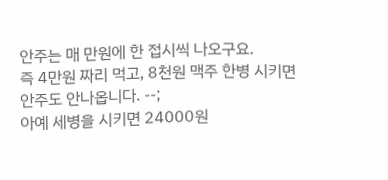안주는 매 만원에 한 접시씩 나오구요.
즉 4만원 짜리 먹고, 8천원 맥주 한병 시키면 안주도 안나옵니다. --;
아예 세병을 시키면 24000원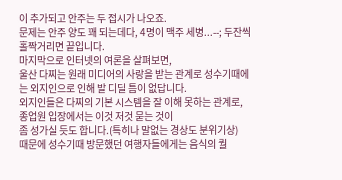이 추가되고 안주는 두 접시가 나오죠.
문제는 안주 양도 꽤 되는데다, 4명이 맥주 세병...--; 두잔씩 홀짝거리면 끝입니다.
마지막으로 인터넷의 여론을 살펴보면,
울산 다찌는 원래 미디어의 사랑을 받는 관계로 성수기때에는 외지인으로 인해 발 디딜 틈이 없답니다.
외지인들은 다찌의 기본 시스템을 잘 이해 못하는 관계로, 종업원 입장에서는 이것 저것 묻는 것이
좀 성가실 듯도 합니다.(특히나 말없는 경상도 분위기상)
때문에 성수기때 방문했던 여행자들에게는 음식의 퀄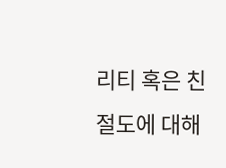리티 혹은 친절도에 대해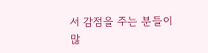서 감점을 주는 분들이
많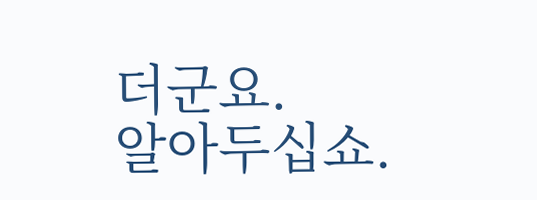더군요.
알아두십쇼.